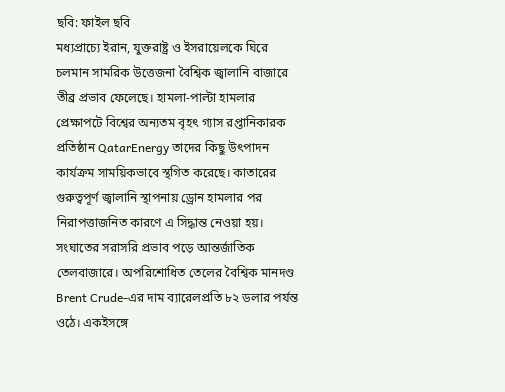ছবি: ফাইল ছবি
মধ্যপ্রাচ্যে ইরান, যুক্তরাষ্ট্র ও ইসরায়েলকে ঘিরে চলমান সামরিক উত্তেজনা বৈশ্বিক জ্বালানি বাজারে তীব্র প্রভাব ফেলেছে। হামলা-পাল্টা হামলার প্রেক্ষাপটে বিশ্বের অন্যতম বৃহৎ গ্যাস রপ্তানিকারক প্রতিষ্ঠান QatarEnergy তাদের কিছু উৎপাদন কার্যক্রম সাময়িকভাবে স্থগিত করেছে। কাতারের গুরুত্বপূর্ণ জ্বালানি স্থাপনায় ড্রোন হামলার পর নিরাপত্তাজনিত কারণে এ সিদ্ধান্ত নেওয়া হয়।
সংঘাতের সরাসরি প্রভাব পড়ে আন্তর্জাতিক তেলবাজারে। অপরিশোধিত তেলের বৈশ্বিক মানদণ্ড Brent Crude-এর দাম ব্যারেলপ্রতি ৮২ ডলার পর্যন্ত ওঠে। একইসঙ্গে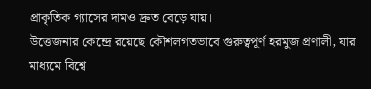প্রাকৃতিক গ্যাসের দামও দ্রুত বেড়ে যায়।
উত্তেজনার কেন্দ্রে রয়েছে কৌশলগতভাবে গুরুত্বপূর্ণ হরমুজ প্রণালী, যার মাধ্যমে বিশ্বে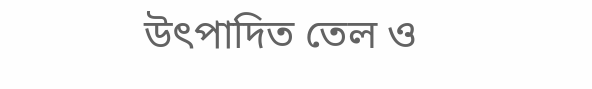উৎপাদিত তেল ও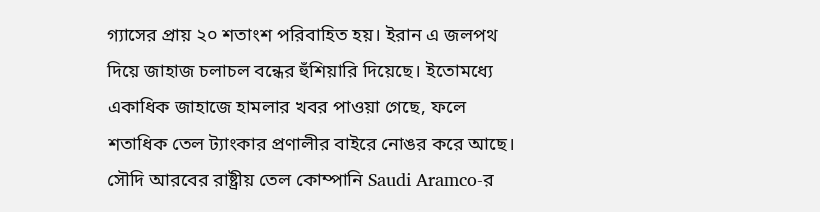গ্যাসের প্রায় ২০ শতাংশ পরিবাহিত হয়। ইরান এ জলপথ দিয়ে জাহাজ চলাচল বন্ধের হুঁশিয়ারি দিয়েছে। ইতোমধ্যে একাধিক জাহাজে হামলার খবর পাওয়া গেছে, ফলে শতাধিক তেল ট্যাংকার প্রণালীর বাইরে নোঙর করে আছে।
সৌদি আরবের রাষ্ট্রীয় তেল কোম্পানি Saudi Aramco-র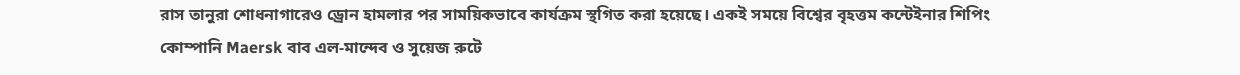রাস তানুরা শোধনাগারেও ড্রোন হামলার পর সাময়িকভাবে কার্যক্রম স্থগিত করা হয়েছে। একই সময়ে বিশ্বের বৃহত্তম কন্টেইনার শিপিং কোম্পানি Maersk বাব এল-মান্দেব ও সুয়েজ রুটে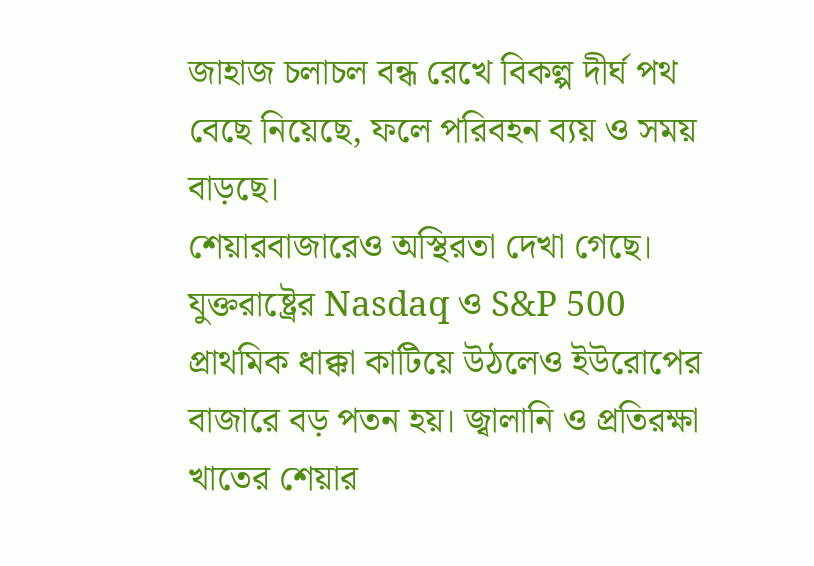জাহাজ চলাচল বন্ধ রেখে বিকল্প দীর্ঘ পথ বেছে নিয়েছে, ফলে পরিবহন ব্যয় ও সময় বাড়ছে।
শেয়ারবাজারেও অস্থিরতা দেখা গেছে। যুক্তরাষ্ট্রের Nasdaq ও S&P 500 প্রাথমিক ধাক্কা কাটিয়ে উঠলেও ইউরোপের বাজারে বড় পতন হয়। জ্বালানি ও প্রতিরক্ষা খাতের শেয়ার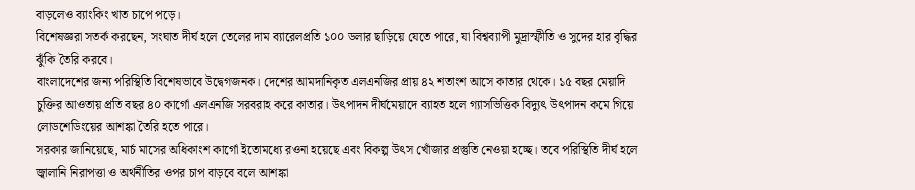বাড়লেও ব্যাংকিং খাত চাপে পড়ে।
বিশেষজ্ঞরা সতর্ক করছেন, সংঘাত দীর্ঘ হলে তেলের দাম ব্যারেলপ্রতি ১০০ ডলার ছাড়িয়ে যেতে পারে, যা বিশ্বব্যাপী মুদ্রাস্ফীতি ও সুদের হার বৃদ্ধির ঝুঁকি তৈরি করবে।
বাংলাদেশের জন্য পরিস্থিতি বিশেষভাবে উদ্বেগজনক। দেশের আমদানিকৃত এলএনজির প্রায় ৪২ শতাংশ আসে কাতার থেকে। ১৫ বছর মেয়াদি চুক্তির আওতায় প্রতি বছর ৪০ কার্গো এলএনজি সরবরাহ করে কাতার। উৎপাদন দীর্ঘমেয়াদে ব্যাহত হলে গ্যাসভিত্তিক বিদ্যুৎ উৎপাদন কমে গিয়ে লোডশেডিংয়ের আশঙ্কা তৈরি হতে পারে।
সরকার জানিয়েছে, মার্চ মাসের অধিকাংশ কার্গো ইতোমধ্যে রওনা হয়েছে এবং বিকল্প উৎস খোঁজার প্রস্তুতি নেওয়া হচ্ছে। তবে পরিস্থিতি দীর্ঘ হলে জ্বালানি নিরাপত্তা ও অর্থনীতির ওপর চাপ বাড়বে বলে আশঙ্কা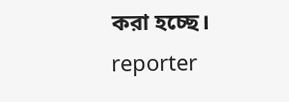করা হচ্ছে।
reporter